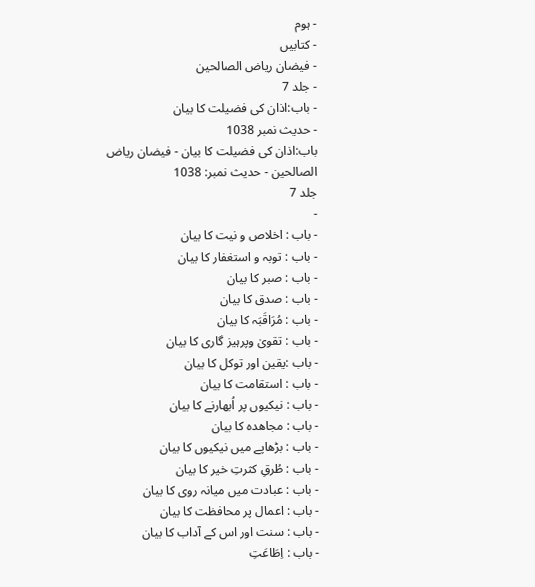- ہوم
- کتابیں
- فیضان ریاض الصالحین
- جلد 7
- باب:اذان کی فضیلت کا بیان
- حدیث نمبر 1038
باب:اذان کی فضیلت کا بیان - فیضان ریاض الصالحین - حدیث نمبر: 1038
جلد 7
-
- باب : اخلاص و نیت کا بیان
- باب : توبہ و استغفار کا بیان
- باب : صبر کا بیان
- باب : صدق کا بیان
- باب : مُرَاقَبَہ کا بیان
- باب : تقویٰ وپرہیز گاری کا بیان
- باب :یقین اور توکل کا بیان
- باب : استقامت کا بیان
- باب : نیکیوں پر اُبھارنے کا بیان
- باب : مجاھدہ کا بیان
- باب : بڑھاپے میں نیکیوں کا بیان
- باب : طُرقِ کثرتِ خیر کا بیان
- باب : عبادت میں میانہ روی کا بیان
- باب : اعمال پر محافظت کا بیان
- باب : سنت اور اس کے آداب کا بیان
- باب : اِطَاعَتِ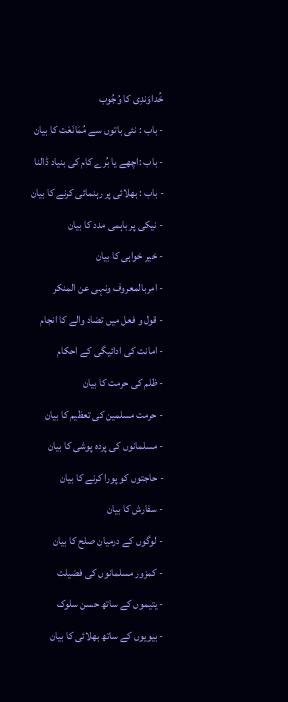خُداوَندِی کا وُجُوب
- باب : نئی باتوں سے مُمَانَعَت کا بیان
- باب :اچھے یا بُرے کام کی بنیاد ڈالنا
- باب : بھلائی پر رہنمائی کرنے کا بیان
- نیکی پر باہمی مدد کا بیان
- خیر خواہی کا بیان
- امربالمعروف ونہی عن المنکر
- قول و فعل میں تضاد والے کا انجام
- امانت کی ادائیگی کے احکام
- ظلم کی حرمت کا بیان
- حرمت مسلمین کی تعظیم کا بیان
- مسلمانوں کی پردہ پوشی کا بیان
- حاجتوں کو پورا کرنے کا بیان
- سفارش کا بیان
- لوگوں کے درمیان صلح کا بیان
- کمزور مسلمانوں کی فضیلت
- یتیموں کے ساتھ حسن سلوک
- بیویوں کے ساتھ بھلائی کا بیان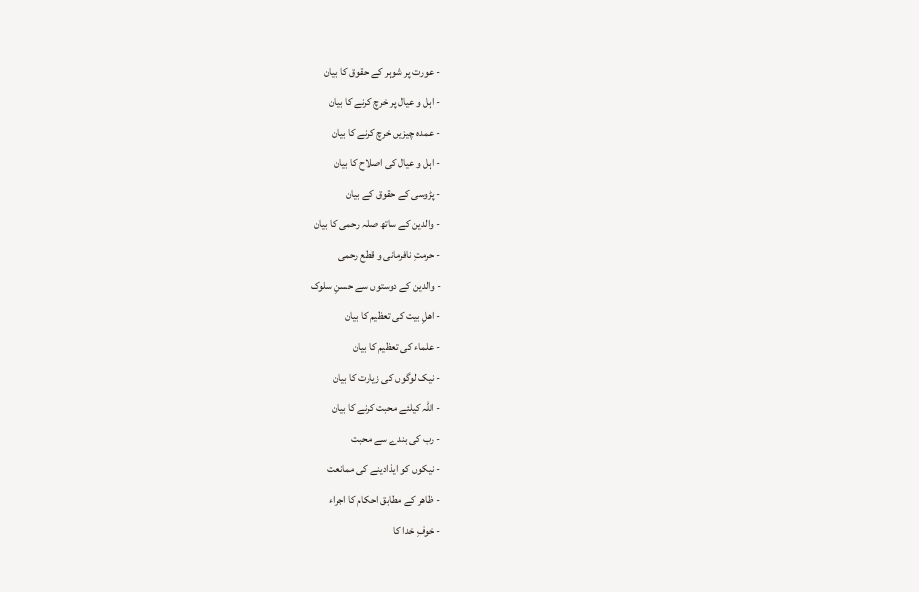- عورت پر شوہر کے حقوق کا بیان
- اہل و عیال پر خرچ کرنے کا بیان
- عمدہ چیزیں خرچ کرنے کا بیان
- اہل و عیال کی اصلاح کا بیان
- پڑوسی کے حقوق کے بیان
- والدین کے ساتھ صلہ رحمی کا بیان
- حرمتِ نافرمانی و قطع رحمی
- والدین کے دوستوں سے حسنِ سلوک
- اھلِ بیت کی تعظیم کا بیان
- علماء کی تعظیم کا بیان
- نیک لوگوں کی زیارت کا بیان
- اللہ کیلئے محبت کرنے کا بیان
- رب کی بندے سے محبت
- نیکوں کو ایذادینے کی ممانعت
- ظاھر کے مطابق احکام کا اجراء
- خوفِ خدا کا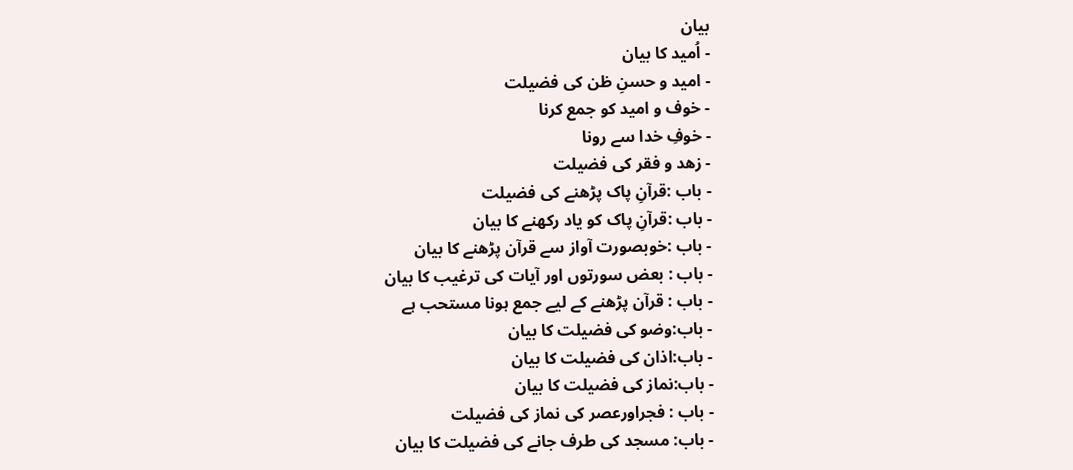بیان
- اُمید کا بیان
- امید و حسنِ ظن کی فضیلت
- خوف و امید کو جمع کرنا
- خوفِ خدا سے رونا
- زھد و فقر کی فضیلت
- باب :قرآنِ پاک پڑھنے کی فضیلت
- باب :قرآنِ پاک کو یاد رکھنے کا بیان
- باب :خوبصورت آواز سے قرآن پڑھنے کا بیان
- باب : بعض سورتوں اور آیات کی ترغیب کا بیان
- باب : قرآن پڑھنے کے لیے جمع ہونا مستحب ہے
- باب:وضو کی فضیلت کا بیان
- باب:اذان کی فضیلت کا بیان
- باب:نماز کی فضیلت کا بیان
- باب : فجراورعصر کی نماز کی فضیلت
- باب: مسجد کی طرف جانے کی فضیلت کا بیان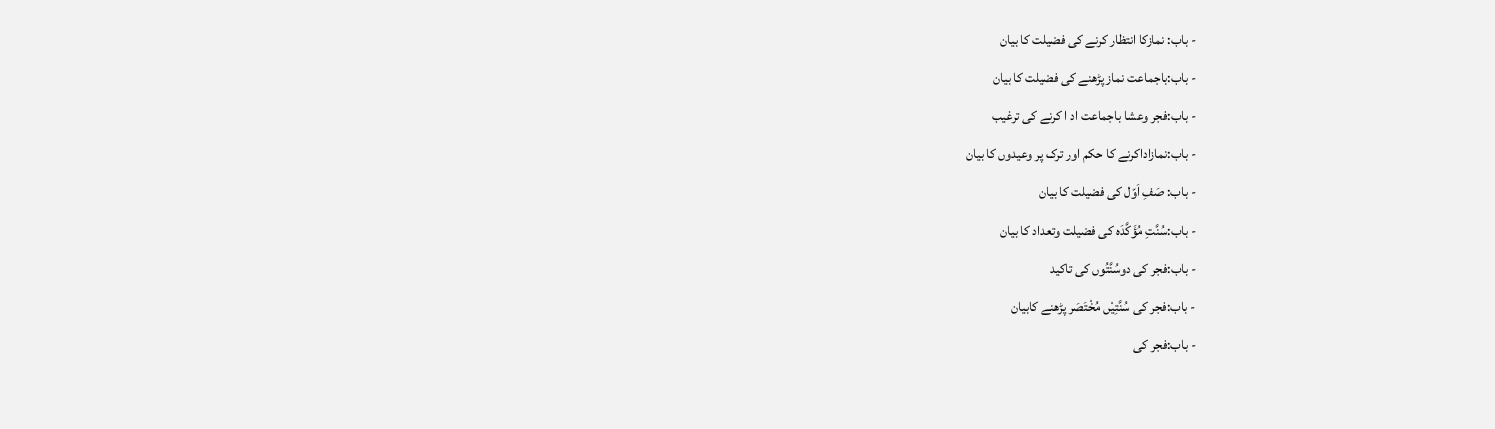- باب: نمازکا انتظار کرنے کی فضیلت کا بیان
- باب:باجماعت نماز پڑھنے کی فضیلت کا بیان
- باب:فجر وعشا باجماعت اد ا کرنے کی ترغیب
- باب:نمازاداکرنے کا حکم اور ترک پر وعیدوں کا بیان
- باب: صَفِ اَوّل کی فضیلت کا بیان
- باب:سُنَّتِ مُؤَکَّدَہ کی فضیلت وتعداد کا بیان
- باب:فجر کی دوسُنَّتُوں کی تاکید
- باب:فجر کی سُنَّتِیْں مُخْتَصَر پڑھنے کابیان
- باب:فجر کی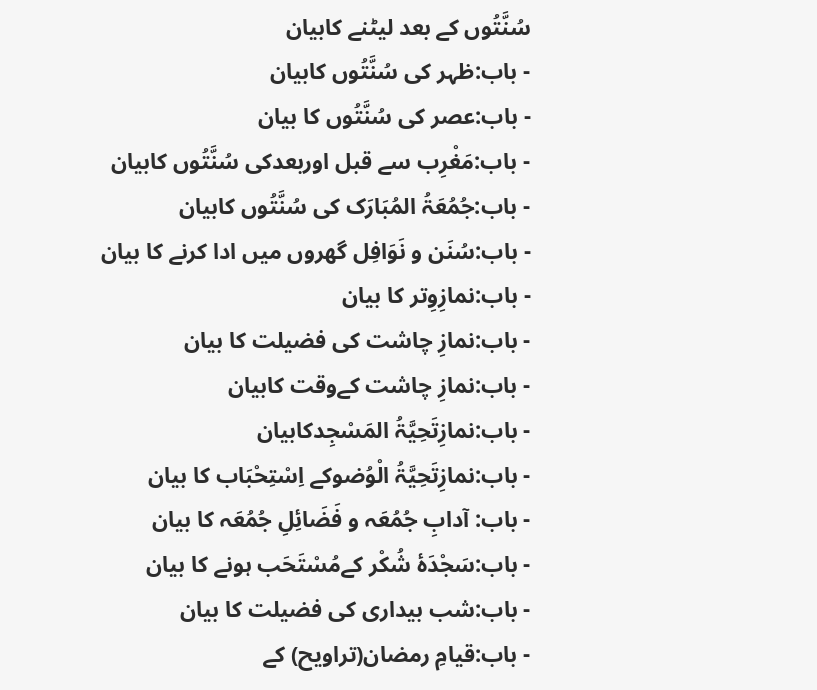سُنَّتُوں کے بعد لیٹنے کابیان
- باب:ظہر کی سُنَّتُوں کابیان
- باب:عصر کی سُنَّتُوں کا بیان
- باب:مَغْرِب سے قبل اوربعدکی سُنَّتُوں کابیان
- باب:جُمُعَۃُ المُبَارَک کی سُنَّتُوں کابیان
- باب:سُنَن و نَوَافِل گھروں میں ادا کرنے کا بیان
- باب:نمازِوِتر كا بیان
- باب:نمازِ چاشت کی فضیلت کا بیان
- باب:نمازِ چاشت کےوقت کابیان
- باب:نمازِتَحِیَّۃُ المَسْجِدکابیان
- باب:نمازِتَحِیَّۃُ الْوُضوکے اِسْتِحْبَاب کا بیان
- باب: آدابِ جُمُعَہ و فَضَائِلِ جُمُعَہ کا بیان
- باب:سَجْدَۂ شُکْر کےمُسْتَحَب ہونے کا بیان
- باب:شب بیداری کی فضیلت کا بیان
- باب:قیامِ رمضان(تراویح) کے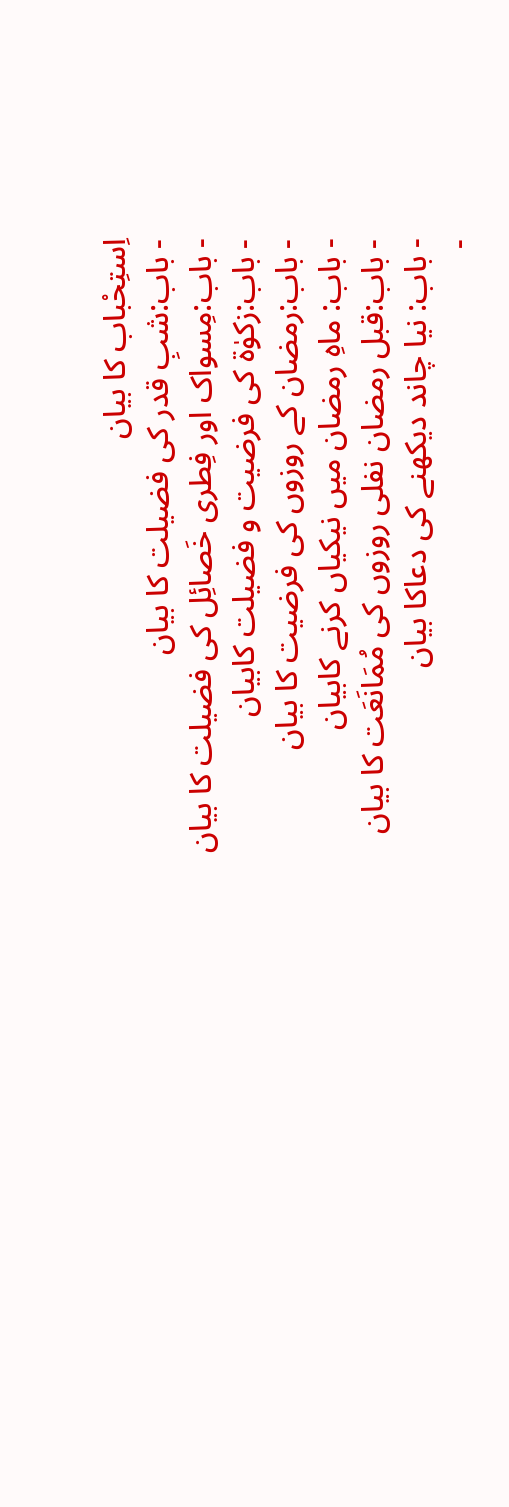اِستِحْباب کا بیان
- باب:شبِ قدر کی فضیلت کا بیان
- باب:مِسواک اور فِطری خَصائِل کی فضیلت کا بیان
- باب:زکوٰۃ کی فرضیت و فضیلت کابیان
- باب:رمضان کے روزوں کی فرضیت کا بیان
- باب: ماہِ رمضان میں نیکیاں کرنے کابیان
- باب:قبل رمضان نفلی روزوں کی مُمَانَعَت کا بیان
- باب: نیا چاند دیکھنے کی دعاکا بیان
-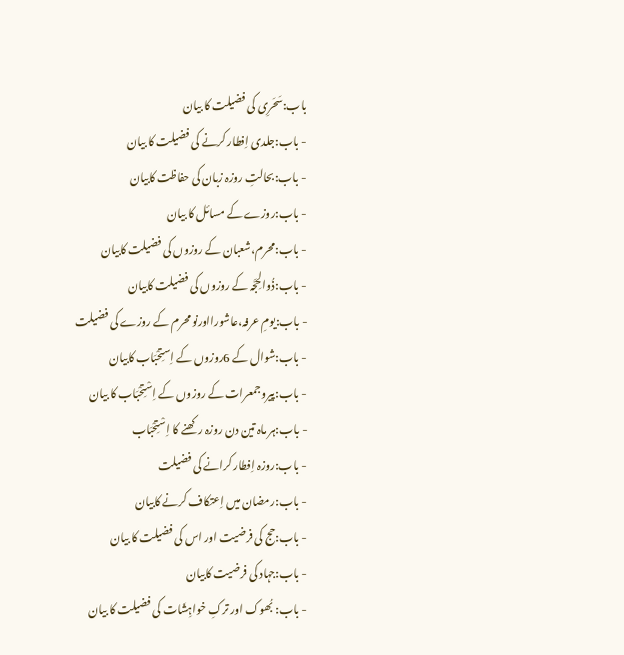باب:سَحَرِی کی فضیلت کا بیان
- باب:جلدی اِفطار کرنے کی فضیلت کا بیان
- باب:بحالتِ روزہ زبان کی حفاظت کابیان
- باب:روزے کے مسائل کا بیان
- باب:محرم،شعبان کے روزوں کی فضیلت کابیان
- باب:ذُوالحِجَّہ کے روزوں کی فضیلت کابیان
- باب:یومِ عرفہ،عاشورااورنو محرم کے روزے کی فضیلت
- باب:شوال کے 6روزوں کے اِستِحْبَاب کابیان
- باب:پیروجمعرات کے روزوں کے اِسْتِحْبَاب کا بیان
- باب:ہر ماہ تین دن روزہ رکھنے کا اِسْتِحْبَاب
- باب:روزہ اِفطار کرانے کی فضیلت
- باب:رمضان میں اِعتکاف کرنے کابیان
- باب:حج کی فرضیت اور اس کی فضیلت کا بیان
- باب:جہاد کی فرضیت کابیان
- باب: بُھوک اور ترکِ خواہِشَات کی فضیلت کا بیان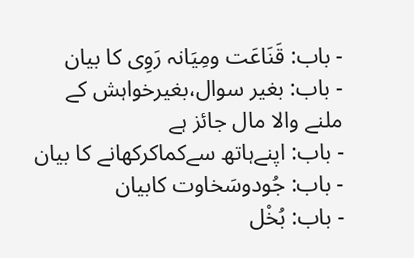- باب: قَنَاعَت ومِیَانہ رَوِی کا بیان
- باب: بغیر سوال،بغیرخواہش کے ملنے والا مال جائز ہے
- باب: اپنےہاتھ سےکماکرکھانے کا بیان
- باب: جُودوسَخاوت کابیان
- باب: بُخْل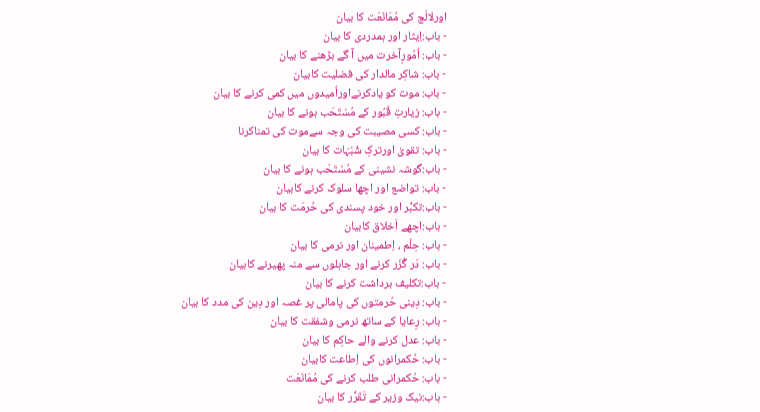اورلالَچ کی مُمَانَعَت کا بیان
- باب:اِیثار اور ہمدردی کا بیان
- باب: اُمُورِآخرت میں آ گے بڑھنے کا بیان
- باب: شاکِر مالدار کی فضلیت کابیان
- باب: موت کو یادکرنےاوراُمیدوں میں کمی کرنے کا بیان
- باب: زیارتِ قُبُور کے مُسْتَحَب ہونے کا بیان
- باب: کسی مصیبت کی وجہ سےموت کی تمناکرنا
- باب: تقویٰ اورترکِ شُبْہَات کا بیان
- باب:گوشہ نشینی کے مُسْتَحَب ہونے کا بیان
- باب: تواضع اور اچھا سلوک کرنے کابیان
- باب:تکبُّر اور خود پسندی کی حُرمَت کا بیان
- باب:اچھے اَخلاق کابیان
- باب: حِلْم ، اِطمینان اور نرمی کا بیان
- باب: دَر گُزَر کرنے اور جاہلوں سے منہ پھیرنے کابیان
- باب:تکلیف برداشت کرنے کا بیان
- باب: دِینی حُرمتوں کی پامالی پر غصہ اور دِین کی مدد کا بیان
- باب: رِعایا کے ساتھ نرمی وشفقت کا بیان
- باب: عدل کرنے والے حاکِم کا بیان
- باب: حُکمرانوں کی اِطاعت کابیان
- باب: حُکمرانی طلب کرنے کی مُمَانَعَت
- باب:نیک وزیر کے تَقَرُّر کا بیان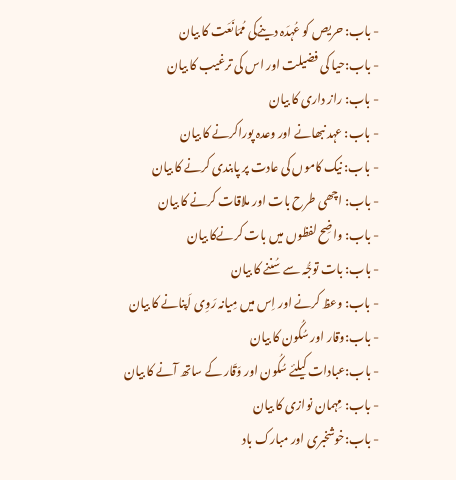- باب: حریص کو عُہدَہ دینےکی مُمَانَعَت کا بیان
- باب:حیا کی فضیلت اور اس کی ترغیب کا بیان
- باب: راز داری کا بیان
- باب: عہد نبھانے اور وعدہ پوراکرنے کا بیان
- باب: نیک کاموں کی عادت پر پابندی کرنے کا بیان
- باب: اچھی طرح بات اور ملاقات کرنے کا بیان
- باب: واضِح لفظوں میں بات کرنےکا بیان
- باب: بات توجُّہ سے سُننے کا بیان
- باب: وعظ کرنے اور اِس میں مِیانہ رَوِی اَپنانے کا بیان
- باب:وقار اور سُکُون کا بیان
- باب:عبادات کیلئے سُکُون اور وَقَار کے ساتھ آنے کا بیان
- باب: مِہمان نوازی کا بیان
- باب:خوشخبری اور مبارک باد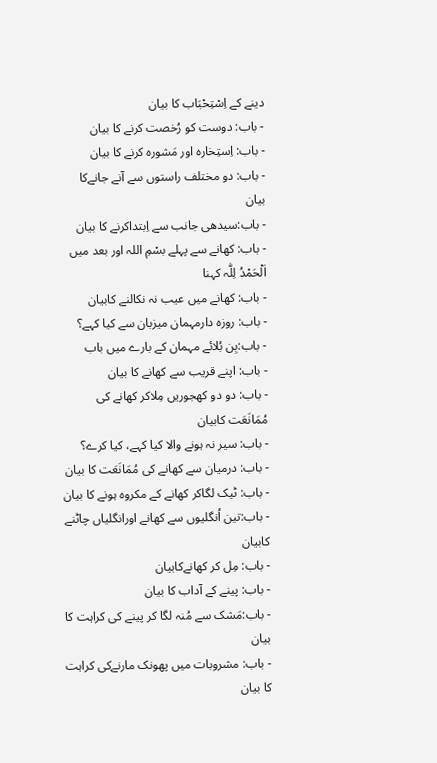دینے کے اِسْتِحْبَاب کا بیان
- باب: دوست کو رُخصت کرنے کا بیان
- باب: اِستِخاره اور مَشورہ کرنے کا بیان
- باب: دو مختلف راستوں سے آنے جانےکا بیان
- باب:سیدھی جانب سے اِبتداکرنے کا بیان
- باب: کھانے سے پہلے بسْمِ اللہ اور بعد میں اَلْحَمْدُ لِلّٰہ کہنا
- باب: کھانے میں عیب نہ نکالنے کابیان
- باب: روزہ دارمہمان میزبان سے کیا کہے؟
- باب:بِن بُلائے مہمان کے بارے میں باب
- باب: اپنے قریب سے کھانے کا بیان
- باب: دو دو کھجوریں مِلاکر کھانے کی مُمَانَعَت کابیان
- باب: سیر نہ ہونے والا کیا کہے، کیا کرے؟
- باب: درمیان سے کھانے کی مُمَانَعَت کا بیان
- باب: ٹیک لگاکر کھانے کے مکروہ ہونے کا بیان
- باب:تین اُنگلیوں سے کھانے اورانگلیاں چاٹنے کابیان
- باب: مِل کر کھانےکابیان
- باب: پینے کے آداب کا بیان
- باب:مَشک سے مُنہ لگا کر پینے کی کراہت کا بیان
- باب: مشروبات میں پھونک مارنےکی کراہت کا بیان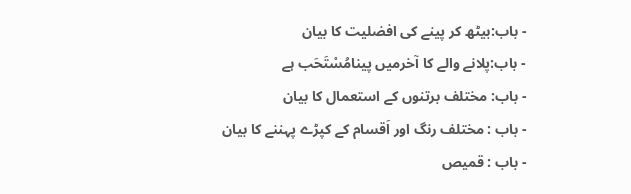- باب:بیٹھ کر پینے کی افضلیت کا بیان
- باب:پلانے والے کا آخرمیں پینامُسْتَحَب ہے
- باب: مختلف برتنوں کے استعمال کا بیان
- باب : مختلف رنگ اور اَقسام کے کپڑے پہننے کا بیان
- باب : قمیص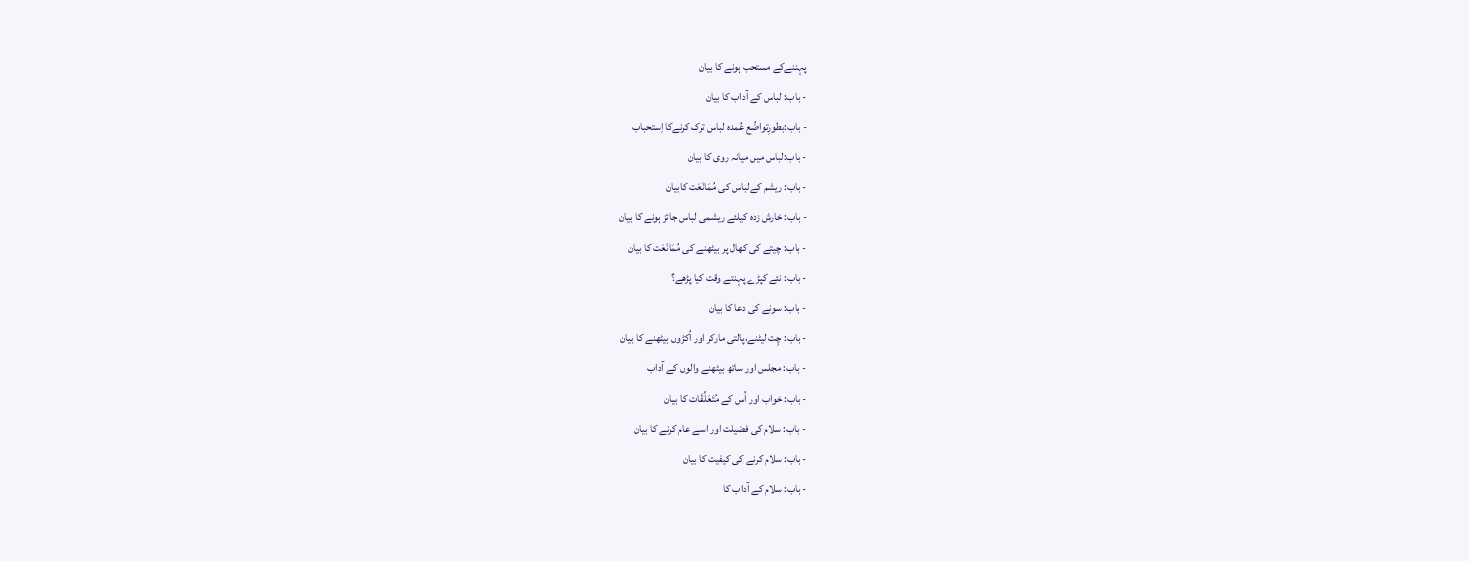پہننےکے مستحب ہونے کا بیان
- باب: لباس کے آداب کا بیان
- باب:بطورِتواضُع عُمدہ لباس ترک کرنےکا اِستحباب
- باب:لباس میں میانہ روی کا بیان
- باب: ریشم کےلباس کی مُمَانَعَت کابیان
- باب: خارش زدہ کیلئے ریشمی لباس جائز ہونے کا بیان
- باب: چیتے کی کھال پر بیٹھنے کی مُمَانَعَت کا بیان
- باب: نئے کپڑے پہنتے وقت کیا پڑھے؟
- باب: سونے کی دعا کا بیان
- باب: چِت لیٹنے،پالتی مارکر اور اُکڑوں بیٹھنے کا بیان
- باب: مجلس اور ساتھ بیٹھنے والوں کے آداب
- باب: خواب اور اُس کے مُتَعَلِّقَات کا بیان
- باب: سلام کی فضیلت اور اسے عام کرنے کا بیان
- باب: سلام کرنے کی کیفیت کا بیان
- باب: سلام کے آداب کا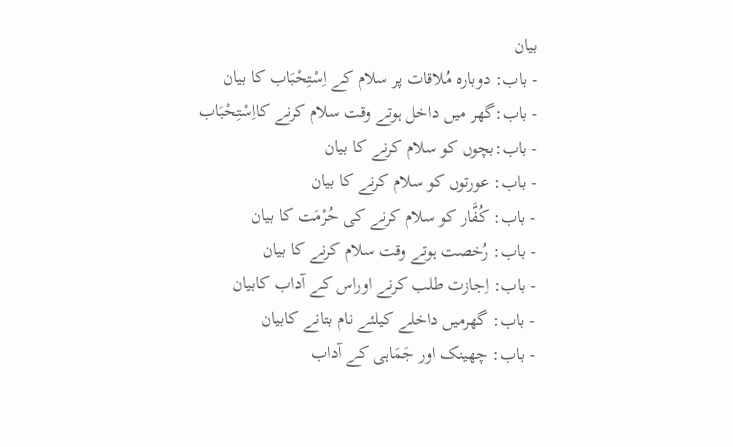بیان
- باب: دوبارہ مُلاقات پر سلام کے اِسْتِحْبَاب کا بیان
- باب:گھر میں داخل ہوتے وقت سلام کرنے کااِسْتِحْبَاب
- باب:بچوں کو سلام کرنے کا بیان
- باب: عورتوں کو سلام کرنے کا بیان
- باب: کُفَّار کو سلام کرنے کی حُرْمَت کا بیان
- باب: رُخصت ہوتے وقت سلام کرنے کا بیان
- باب: اِجازت طلب کرنے اوراس کے آداب کابیان
- باب: گھرمیں داخلے کیلئے نام بتانے کابیان
- باب: چھینک اور جَمَاہی کے آداب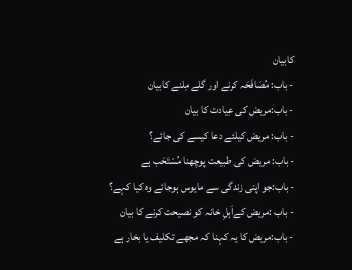کابیان
- باب: مُصَافَحَہ کرنے اور گلے مِلنے کابیان
- باب:مریض کی عِیادت کا بیان
- باب: مریض کیلئے دعا کیسے کی جائے؟
- باب: مریض کی طبیعت پوچھنا مُسْتَحَب ہے
- باب:جو اپنی زندگی سے مایوس ہوجائے وہ کیا کہے؟
- باب :مریض کےاَہلِ خانہ کو نصیحت کرنے کا بیان
- باب:مریض کا یہ کہنا کہ مجھے تکلیف یا بخار ہے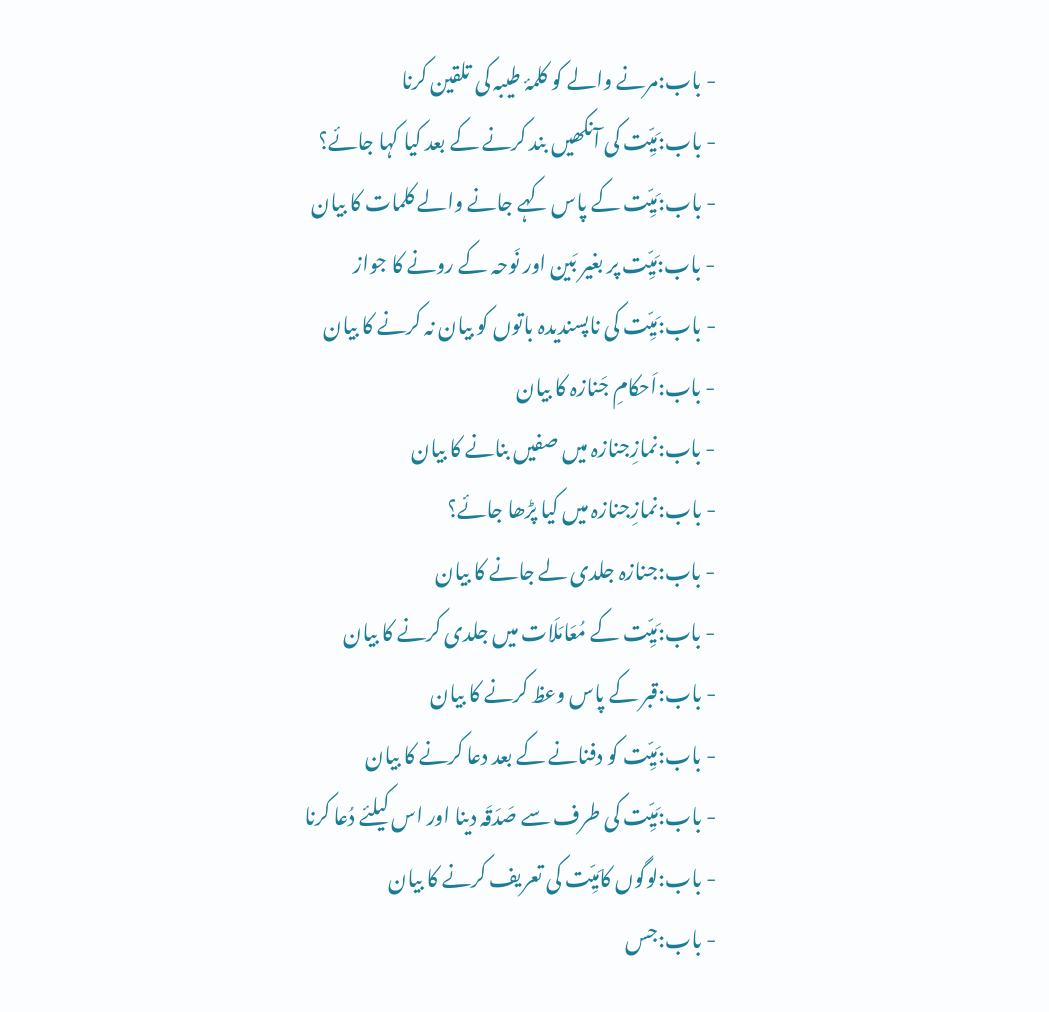- باب:مرنے والے کو کلمۂ طیبہ کی تلقین کرنا
- باب:مَیِّت کی آنکھیں بند کرنے کے بعد کیا کہا جائے؟
- باب:مَیِّت کے پاس کہے جانے والے کلمات کا بیان
- باب:مَیِّت پر بغیر بَین اور نَوحہ کے رونے کا جواز
- باب:مَیِّت کی ناپسندیدہ باتوں کو بیان نہ کرنے کا بیان
- باب:اَحکامِ جَنازہ کا بیان
- باب:نمازِجنازہ میں صفیں بنانے کا بیان
- باب:نمازِجنازہ میں کیا پڑھا جائے؟
- باب:جنازہ جلدی لے جانے کا بیان
- باب:مَیِّت کے مُعَامَلَات میں جلدی کرنے کا بیان
- باب:قبر کے پاس وعظ کرنے کا بیان
- باب:مَیِّت کو دفنانے کے بعد دعا کرنے کا بیان
- باب:مَیِّت کی طرف سے صَدَقَہ دینا اور اس کیلئے دُعا کرنا
- باب:لوگوں کامَیِّت کی تعریف کرنے کا بیان
- باب:جس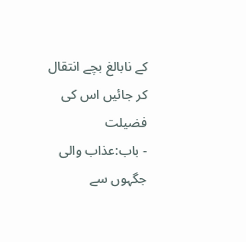کے نابالغ بچے انتقال کر جائیں اس کی فضیلت
- باب:عذاب والی جگہوں سے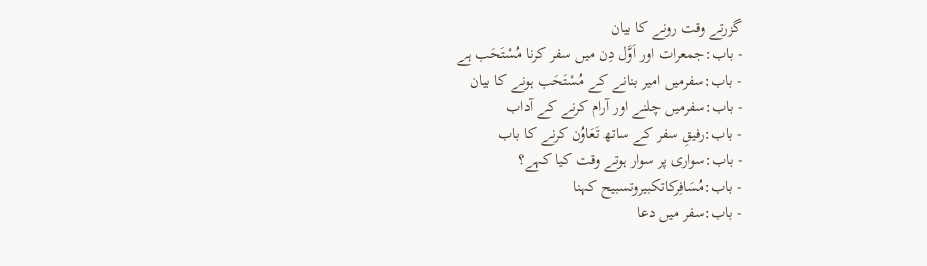گزرتے وقت رونے کا بیان
- باب:جمعرات اور اَوَّل دِن میں سفر کرنا مُسْتَحَب ہے
- باب:سفرمیں امیر بنانے کے مُسْتَحَب ہونے کا بیان
- باب:سفرمیں چلنے اور آرام کرنے کے آداب
- باب:رفیقِ سفر کے ساتھ تَعَاوُن کرنے کا باب
- باب:سواری پر سوار ہوتے وقت کیا کہے؟
- باب:مُسَافِرکاتکبیروتسبیح کہنا
- باب:سفر میں دعا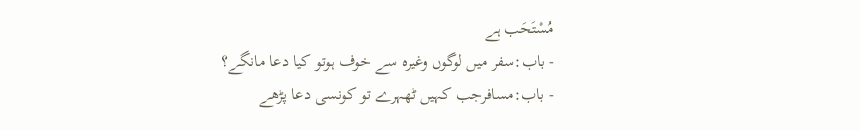مُسْتَحَب ہے
- باب:سفر میں لوگوں وغیرہ سے خوف ہوتو کیا دعا مانگے؟
- باب:مسافرجب کہیں ٹھہرے تو کونسی دعا پڑھے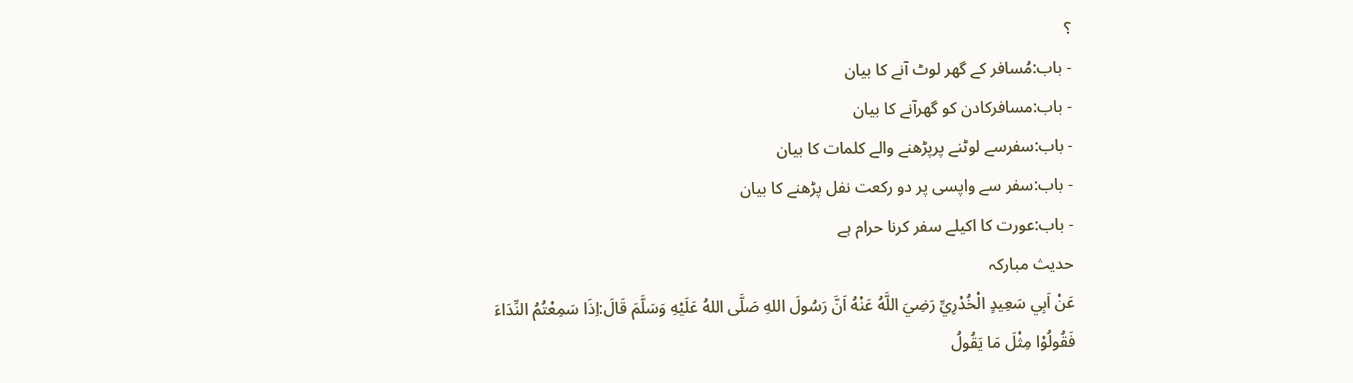؟
- باب:مُسافر کے گھر لوٹ آنے کا بیان
- باب:مسافرکادن کو گھرآنے کا بیان
- باب:سفرسے لوٹنے پرپڑھنے والے کلمات کا بیان
- باب:سفر سے واپسی پر دو رکعت نفل پڑھنے کا بیان
- باب:عورت کا اکیلے سفر کرنا حرام ہے
حدیث مبارکہ
عَنْ اَبِي سَعِيدٍ الْخُدْرِيِّ رَضِيَ اللَّهُ عَنْهُ اَنَّ رَسُولَ اللهِ صَلَّى اللهُ عَلَيْهِ وَسَلَّمَ قَالَ:اِذَا سَمِعْتُمُ النِّدَاءَ فَقُولُوْا مِثْلَ مَا يَقُولُ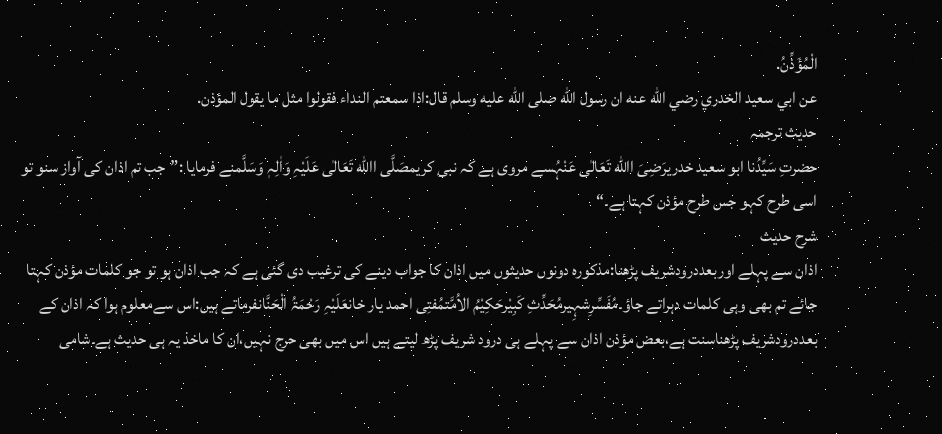الْمُؤَذِّنُ.
عن ابي سعيد الخدري رضي الله عنه ان رسول الله صلى الله عليه وسلم قال:اذا سمعتم النداء فقولوا مثل ما يقول المؤذن.
حدیث ترجمہ
حضرتِ سَیِّدُنا ابو سعید خدریرَضِیَ االله تَعَالٰی عَنْہُسے مروی ہے کہ نبی کریمصَلَّی االله تَعَالٰی عَلَیْہِ وَاٰلِہٖ وَسَلَّمنے فرمایا :”جب تم اذان کی آواز سنو تو اسی طرح کہو جس طرح مؤذن کہتا ہے۔“
شرح حدیث
اذان سے پہلے اوربعددرودشریف پڑھنا:مذکورہ دونوں حدیثوں میں اذان کا جواب دینے کی ترغیب دی گئی ہے کہ جب اذان ہو تو جو کلمات مؤذن کہتا جائے تم بھی وہی کلمات دہراتے جاؤ۔مُفَسِّرِشہِیرمُحَدِّثِ کَبِیْرحَکِیْمُ الاُمَّتمُفتِی احمد یار خانعَلَیْہِ رَحْمَۃُ الْحَنَّانفرماتے ہیں:اس سےمعلوم ہوا کہ اذان کے بعددرودشریف پڑھناسنت ہے،بعض مؤذن اذان سے پہلے ہی درود شریف پڑھ لیتے ہیں اس میں بھی حرج نہیں،ان کا ماخذ یہ ہی حدیث ہے۔شامی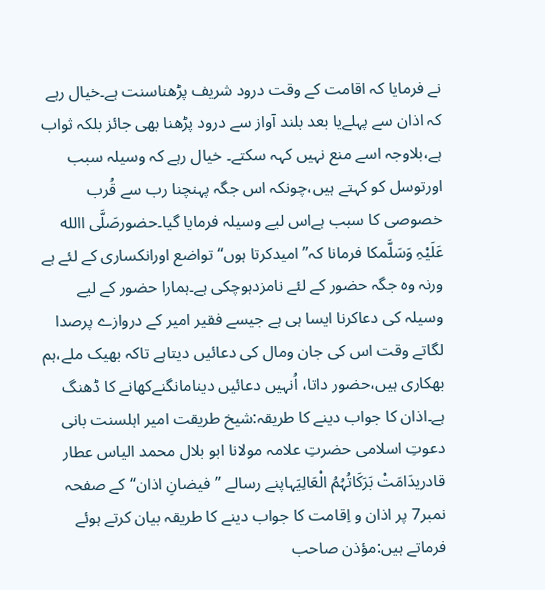نے فرمایا کہ اقامت کے وقت درود شریف پڑھناسنت ہے۔خیال رہے کہ اذان سے پہلےیا بعد بلند آواز سے درود پڑھنا بھی جائز بلکہ ثواب ہے،بلاوجہ اسے منع نہیں کہہ سکتے۔ خیال رہے کہ وسیلہ سبب اورتوسل کو کہتے ہیں،چونکہ اس جگہ پہنچنا رب سے قُرب خصوصی کا سبب ہےاس لیے وسیلہ فرمایا گیا۔حضورصَلَّی االله عَلَیْہِ وَسَلَّمکا فرمانا کہ”امیدکرتا ہوں“ تواضع اورانکساری کے لئے ہے ورنہ وہ جگہ حضور کے لئے نامزدہوچکی ہے۔ہمارا حضور کے لیے وسیلہ کی دعاکرنا ایسا ہی ہے جیسے فقیر امیر کے دروازے پرصدا لگاتے وقت اس کی جان ومال کی دعائیں دیتاہے تاکہ بھیک ملے،ہم بھکاری ہیں،حضور داتا، اُنہیں دعائیں دینامانگنےکھانے کا ڈھنگ ہے۔اذان کا جواب دینے کا طریقہ:شیخ طریقت امیر اہلسنت بانی دعوتِ اسلامی حضرتِ علامہ مولانا ابو بلال محمد الیاس عطار قادریدَامَتْ بَرَکَاتُہُمُ الْعَالِیَہاپنے رسالے ”فیضانِ اذان“کے صفحہ نمبر7 پر اذان و اِقامت کا جواب دینے کا طریقہ بیان کرتے ہوئے فرماتے ہیں:مؤذن صاحب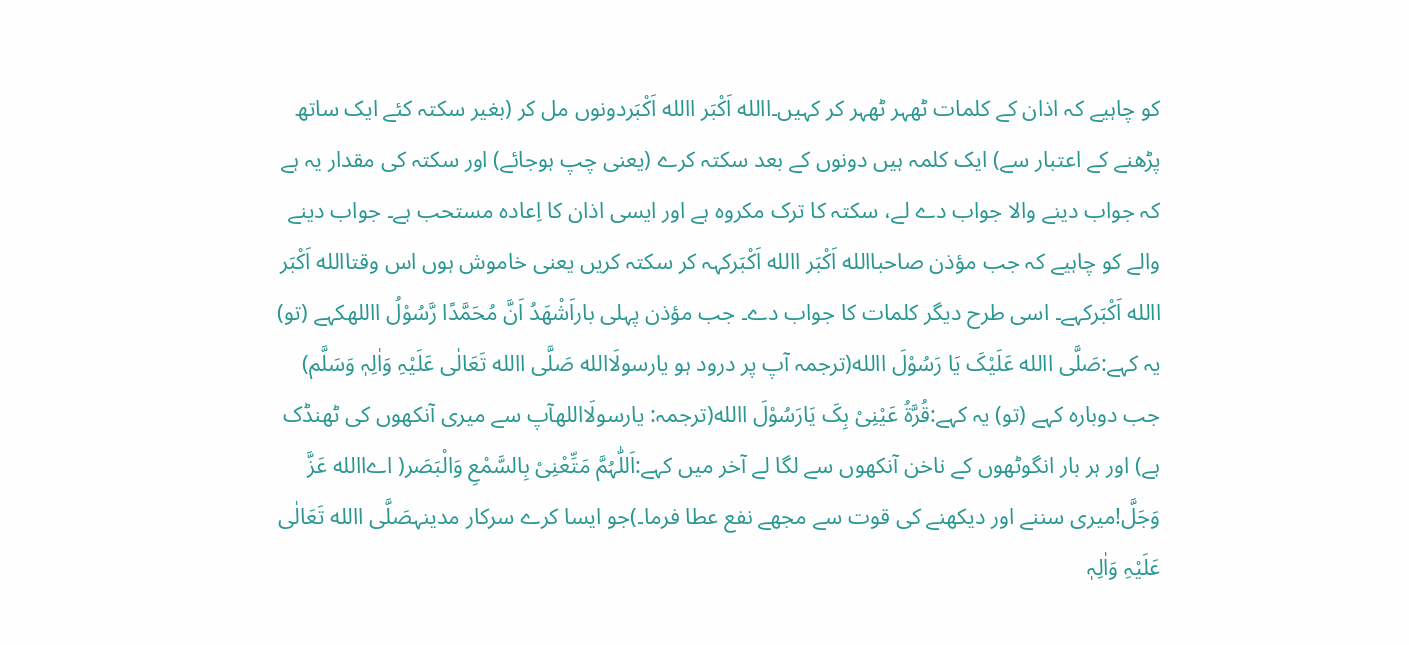کو چاہیے کہ اذان کے کلمات ٹھہر ٹھہر کر کہیں۔االله اَکْبَر االله اَکْبَردونوں مل کر (بغیر سکتہ کئے ایک ساتھ پڑھنے کے اعتبار سے) ایک کلمہ ہیں دونوں کے بعد سکتہ کرے (یعنی چپ ہوجائے) اور سکتہ کی مقدار یہ ہے کہ جواب دینے والا جواب دے لے، سکتہ کا ترک مکروہ ہے اور ایسی اذان کا اِعادہ مستحب ہے۔ جواب دینے والے کو چاہیے کہ جب مؤذن صاحباالله اَکْبَر االله اَکْبَرکہہ کر سکتہ کریں یعنی خاموش ہوں اس وقتاالله اَکْبَر االله اَکْبَرکہے۔ اسی طرح دیگر کلمات کا جواب دے۔ جب مؤذن پہلی باراَشْھَدُ اَنَّ مُحَمَّدًا رَّسُوْلُ االلهکہے (تو) یہ کہے:صَلَّی االله عَلَیْکَ یَا رَسُوْلَ االله(ترجمہ آپ پر درود ہو یارسولَاالله صَلَّی االله تَعَالٰی عَلَیْہِ وَاٰلِہٖ وَسَلَّم) جب دوبارہ کہے (تو) یہ کہے:قُرَّۃُ عَیْنِیْ بِکَ یَارَسُوْلَ االله(ترجمہ: یارسولَااللهآپ سے میری آنکھوں کی ٹھنڈک ہے) اور ہر بار انگوٹھوں کے ناخن آنکھوں سے لگا لے آخر میں کہے:اَللّٰہُمَّ مَتِّعْنِیْ بِالسَّمْعِ وَالْبَصَر( اےاالله عَزَّ وَجَلَّ!میری سننے اور دیکھنے کی قوت سے مجھے نفع عطا فرما۔)جو ایسا کرے سرکار مدینہصَلَّی االله تَعَالٰی عَلَیْہِ وَاٰلِہٖ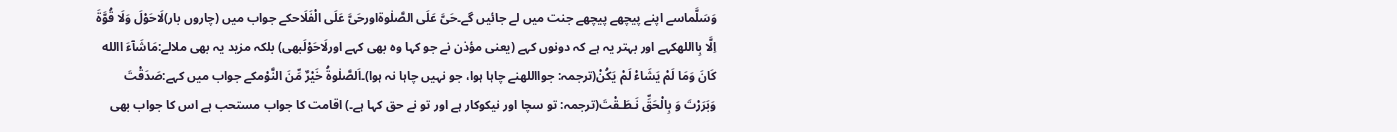وَسَلَّماسے اپنے پیچھے پیچھے جنت میں لے جائیں گے۔حَیَّ عَلَی الصَّلٰوۃاورحَیَّ عَلَی الْفَلَاحکے جواب میں (چاروں بار)لَاحَوْلَ وَلَا قُوَّۃَ اِلَّا بِااللهکہے اور بہتر یہ ہے کہ دونوں کہے (یعنی مؤذن نے جو کہا وہ بھی کہے اورلَاحَوْلَبھی) بلکہ مزید یہ بھی ملالے:مَاشَآءَ االله کَانَ وَمَا لَمْ یَشَاءْ لَمْ یَکُنْ(ترجمہ: جوااللهنے چاہا ہوا، جو نہیں چاہا نہ ہوا)۔اَلصَّلٰوۃُ خَیْرٌ مِّنَ النَّوْمکے جواب میں کہے:صَدَقْتَ وَبَرَرْتَ وَ بِالْحَقِّ نَـطَـقْتَ(ترجمہ: تو سچا اور نیکوکار ہے اور تو نے حق کہا ہے۔) اقامت کا جواب مستحب ہے اس کا جواب بھی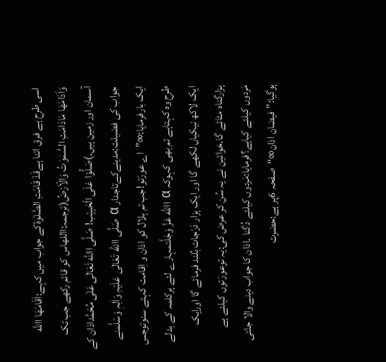اسی طرح ہے فرق اتنا ہےقَدْ قَامَتِ الصَّلٰوۃکے جواب میں کہے:اَقَامَھَا االله وَاَدَامَھَا مَادَامَتِ السَّمٰوٰتُ وَالْاَرْضُ(ترجمہ:االلهاس کو قائم رکھے جب تک آسمان اور زمین ہیں۔)صَلُّوْا عَلَی الْحَبِیْب! صَلَّی االله تَعَالٰی عَلٰی مُحَمَّداذان کے جواب کی فضیلت:مدینےکےتاجدار α صَلَّی االله تَعَالٰی عَلَیْہِ وَاٰلِہٖ وَسَلَّمنے ایک بارفرمایا:∞”اے عورَتو!جب تم بِلال کو اذان و اِقامت کہتے سنوتوجس طرح وہ کہتاہے تم بھی کہوکہ α االله عَزَّ وَجَلَّتمہارے لئے ہرکلمہ کے بدلے ایک لاکھ نیکیاں لکھے گا اور ایک ہزار دَرَجات بُلند فرمائے گا اورایک ہزارگناہ مٹائے گا۔خواتین نے یہ سُن کر عرض کی:یہ توعورَتوں کیلئے ہے مَردوں کیلئے کیاہے؟فرمایا:مَردوں کیلئے دُگنا ۔اذان کا جواب دینے والا جنّتی ہوگیا:”فیضان اذان∞“صفحہ 6پر ہے:حضرت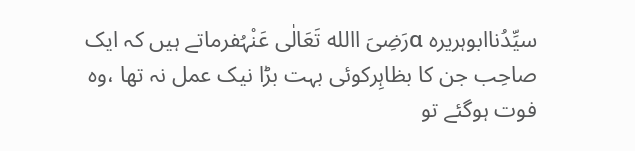سیِّدُناابوہریرہ αرَضِیَ االله تَعَالٰی عَنْہُفرماتے ہیں کہ ایک صاحِب جن کا بظاہِرکوئی بہت بڑا نیک عمل نہ تھا ،وہ فوت ہوگئے تو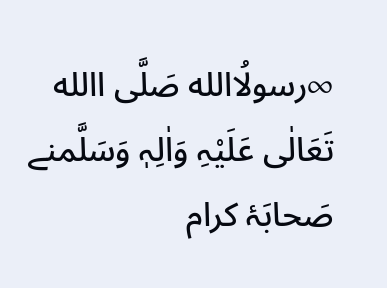∞رسولُاالله صَلَّی االله تَعَالٰی عَلَیْہِ وَاٰلِہٖ وَسَلَّمنے صَحابَۂ کرام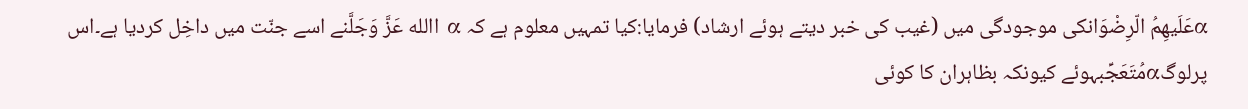αعَلَيهِمُ الّرِضْوَانکی موجودگی میں (غیب کی خبر دیتے ہوئے ارشاد) فرمایا:کیا تمہیں معلوم ہے کہ α االله عَزَّ وَجَلَّنے اسے جنّت میں داخِل کردیا ہے۔اس پرلوگαمُتَعَجِّبہوئے کیونکہ بظاہران کا کوئی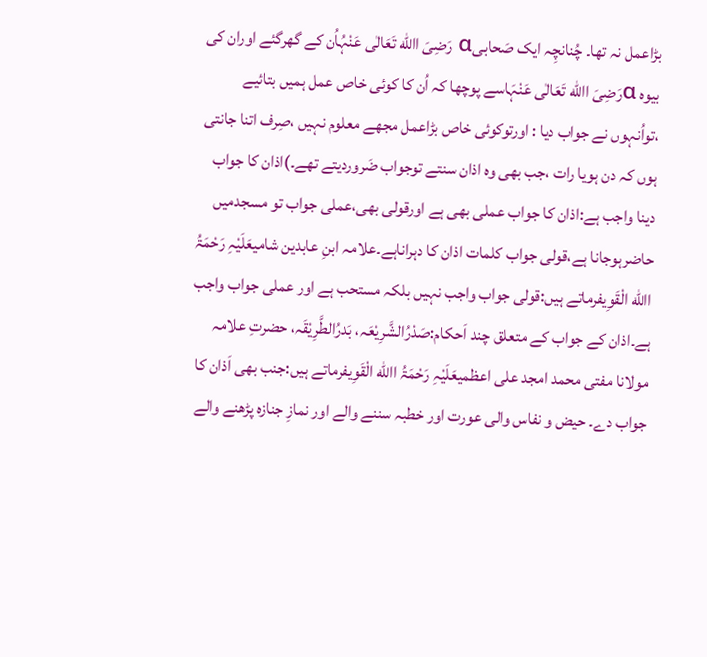بڑاعمل نہ تھا۔ چُنانچِہ ایک صَحابیα رَضِیَ االله تَعَالٰی عَنْہُاُن کے گھرگئے اوران کی بیوہ αرَضِیَ االله تَعَالٰی عَنْہَاسے پوچھا کہ اُن کا کوئی خاص عمل ہمیں بتائیے ،تواُنہوں نے جواب دیا : اورتوکوئی خاص بڑاعمل مجھے معلوم نہیں ،صِرف اتنا جانتی ہوں کہ دن ہویا رات ،جب بھی وہ اذان سنتے توجواب ضَروردیتے تھے۔)اذان کا جواب دینا واجب ہے:اذان کا جواب عملی بھی ہے اورقولی بھی،عملی جواب تو مسجدمیں حاضرہوجانا ہے،قولی جواب کلمات اذان کا دہراناہے۔علامہ ابنِ عابدین شامیعَلَیْہِ رَحْمَۃُ االله الْقَوِیفرماتے ہیں:قولی جواب واجب نہیں بلکہ مستحب ہے اور عملی جواب واجب ہے۔اذان کے جواب کے متعلق چند اَحکام:صَدْرُالشَّرِیْعَہ، بَدرُالطَّرِیْقَہ، حضرتِ علامہ مولانا مفتی محمد امجد علی اعظمیعَلَیْہِ رَحْمَۃُ االله الْقَوِیفرماتے ہیں:جنب بھی اَذان کا جواب دے۔ حیض و نفاس والی عورت اور خطبہ سننے والے اور نمازِ جنازہ پڑھنے والے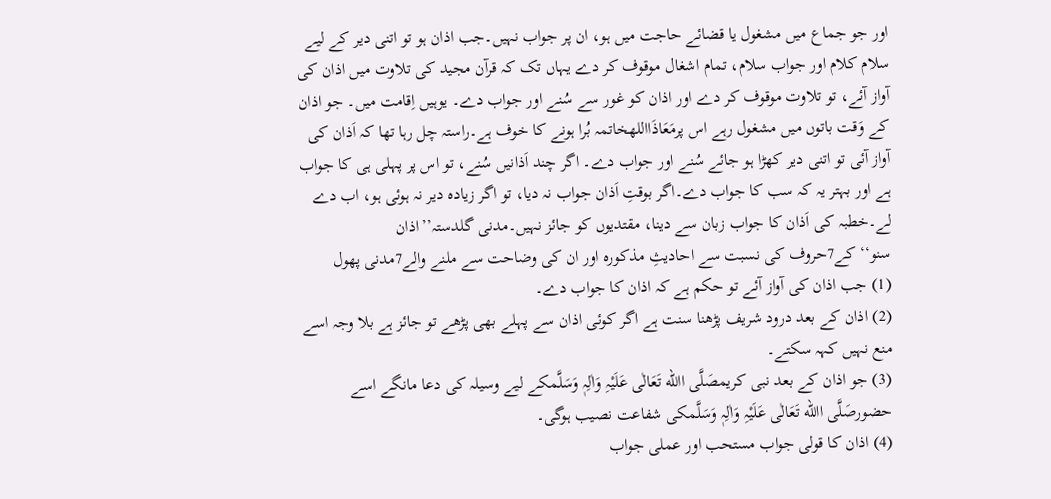اور جو جماع میں مشغول یا قضائے حاجت میں ہو، ان پر جواب نہیں۔جب اذان ہو تو اتنی دیر کے ليے سلام کلام اور جواب سلام، تمام اشغال موقوف کر دے یہاں تک کہ قرآن مجید کی تلاوت میں اذان کی آواز آئے، تو تلاوت موقوف کر دے اور اذان کو غور سے سُنے اور جواب دے۔ یوہیں اِقامت میں۔ جو اذان کے وَقت باتوں میں مشغول رہے اس پرمَعَاذَااللهخاتمہ بُرا ہونے کا خوف ہے۔راستہ چل رہا تھا کہ اَذان کی آواز آئی تو اتنی دیر کھڑا ہو جائے سُنے اور جواب دے۔ اگر چند اَذانیں سُنے، تو اس پر پہلی ہی کا جواب ہے اور بہتر یہ کہ سب کا جواب دے۔اگر بوقتِ اَذان جواب نہ دیا، تو اگر زیادہ دیر نہ ہوئی ہو، اب دے لے۔خطبہ کی اَذان کا جواب زبان سے دینا، مقتدیوں کو جائز نہیں۔مدنی گلدستہ’’اذان سنو‘‘کے7حروف کی نسبت سے احادیثِ مذکورہ اور ان کی وضاحت سے ملنے والے7مدنی پھول
(1) جب اذان کی آواز آئے تو حکم ہے کہ اذان کا جواب دے۔
(2) اذان کے بعد درود شریف پڑھنا سنت ہے اگر کوئی اذان سے پہلے بھی پڑھے تو جائز ہے بلا وجہ اسے منع نہیں کہہ سکتے۔
(3) جو اذان کے بعد نبی کریمصَلَّی االله تَعَالٰی عَلَیْہِ وَاٰلِہٖ وَسَلَّمکے لیے وسیلہ کی دعا مانگے اسے حضورصَلَّی االله تَعَالٰی عَلَیْہِ وَاٰلِہٖ وَسَلَّمکی شفاعت نصیب ہوگی۔
(4) اذان کا قولی جواب مستحب اور عملی جواب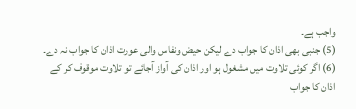واجب ہے۔
(5) جنبی بھی اذان کا جواب دے لیکن حیض ونفاس والی عورت اذان کا جواب نہ دے۔
(6) اگر کوئی تلاوت میں مشغول ہو اور اذان کی آواز آجائے تو تلاوت موقوف کر کے اذان کا جواب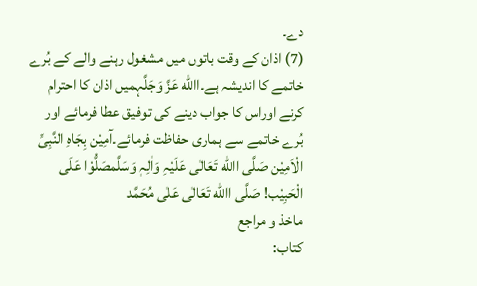دے۔
(7) اذان کے وقت باتوں میں مشغول رہنے والے کے بُرے خاتمے کا اندیشہ ہے۔االله عَزَّ وَجَلَّہمیں اذان کا احترام کرنے اوراس کا جواب دینے کی توفیق عطا فرمائے اور بُرے خاتمے سے ہماری حفاظت فرمائے۔آمِیْن بِجَاہِ النَّبِیِّ الْاَمِیْن صَلَّی االله تَعَالٰی عَلَیْہِ وَاٰلِہٖ وَسَلَّمصَلُّوْا عَلَی الْحَبِیْب! صَلَّی االله تَعَالٰی عَلٰی مُحَمَّد
ماخذ و مراجع
کتاب: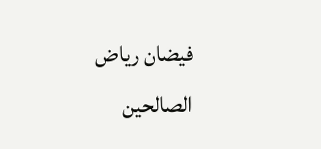فیضان ریاض الصالحین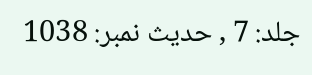جلد: 7 , حدیث نمبر: 1038